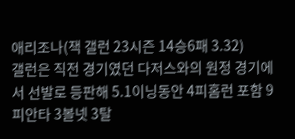애리조나(잭 갤런 23시즌 14승6패 3.32)
갤런은 직전 경기였던 다저스와의 원정 경기에서 선발로 등판해 5.1이닝동안 4피홈런 포함 9피안타 3볼넷 3탈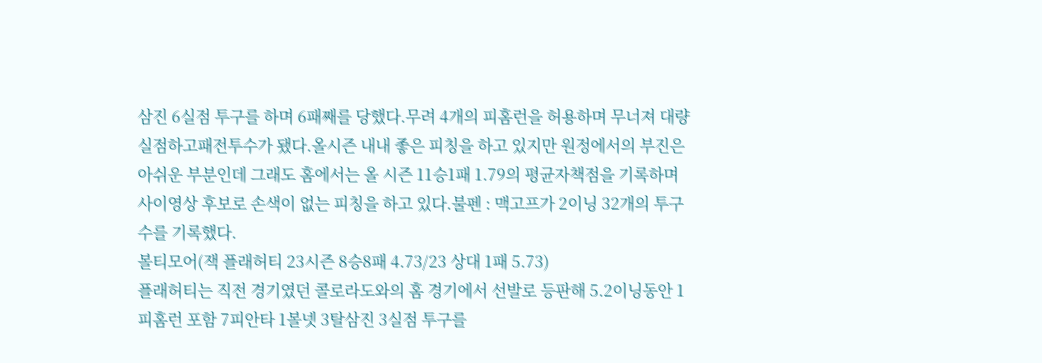삼진 6실점 투구를 하며 6패째를 당했다.무려 4개의 피홈런을 허용하며 무너져 대량실점하고패전투수가 됐다.올시즌 내내 좋은 피칭을 하고 있지만 원정에서의 부진은 아쉬운 부분인데 그래도 홈에서는 올 시즌 11승1패 1.79의 평균자책점을 기록하며 사이영상 후보로 손색이 없는 피칭을 하고 있다.불펜 : 맥고프가 2이닝 32개의 투구수를 기록했다.
볼티모어(잭 플래허티 23시즌 8승8패 4.73/23 상대 1패 5.73)
플래허티는 직전 경기였던 콜로라도와의 홈 경기에서 선발로 등판해 5.2이닝동안 1피홈런 포함 7피안타 1볼넷 3탈삼진 3실점 투구를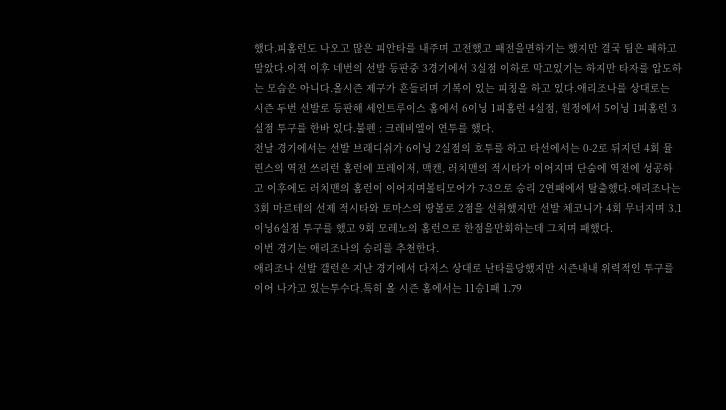했다.피홈런도 나오고 많은 피안타를 내주며 고전했고 패전을면하기는 했지만 결국 팀은 패하고 말았다.이적 이후 네번의 선발 등판중 3경기에서 3실점 이하로 막고있기는 하지만 타자를 압도하는 모습은 아니다.올시즌 제구가 흔들리며 기복이 있는 피칭을 하고 있다.애리조나를 상대로는 시즌 두번 선발로 등판해 세인트루이스 홈에서 6이닝 1피홈런 4실점, 원정에서 5이닝 1피홈런 3실점 투구를 한바 있다.불펜 : 크레비엘이 연투를 했다.
전날 경기에서는 선발 브래디쉬가 6이닝 2실점의 호투를 하고 타선에서는 0-2로 뒤지던 4회 뮬린스의 역전 쓰리런 홈런에 프레이저, 맥캔, 러치맨의 적시타가 이어지며 단숨에 역전에 성공하고 이후에도 러치맨의 홈런이 이어지며볼티모어가 7-3으로 승리 2연패에서 탈출했다.애리조나는 3회 마르테의 선제 적시타와 토마스의 땅볼로 2점을 선취했지만 선발 체코니가 4회 무너지며 3.1이닝6실점 투구를 했고 9회 모레노의 홈런으로 한점을만회하는데 그치며 패했다.
이번 경기는 애리조나의 승리를 추천한다.
애리조나 선발 갤런은 지난 경기에서 다저스 상대로 난타를당했지만 시즌내내 위력적인 투구를 이어 나가고 있는투수다.특히 올 시즌 홈에서는 11승1패 1.79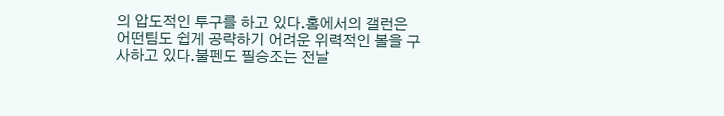의 압도적인 투구를 하고 있다.홈에서의 갤런은 어떤팀도 쉽게 공략하기 어려운 위력적인 볼을 구사하고 있다.불펜도 필승조는 전날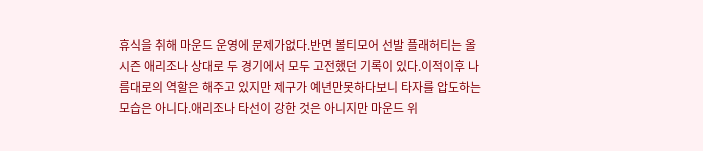휴식을 취해 마운드 운영에 문제가없다.반면 볼티모어 선발 플래허티는 올 시즌 애리조나 상대로 두 경기에서 모두 고전했던 기록이 있다.이적이후 나름대로의 역할은 해주고 있지만 제구가 예년만못하다보니 타자를 압도하는 모습은 아니다.애리조나 타선이 강한 것은 아니지만 마운드 위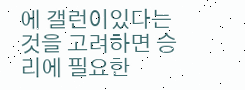에 갤런이있다는 것을 고려하면 승리에 필요한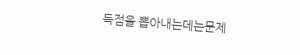득점을 뽑아내는데는문제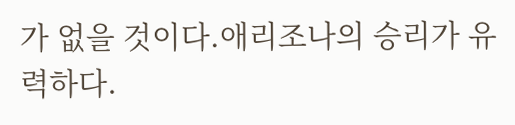가 없을 것이다.애리조나의 승리가 유력하다.